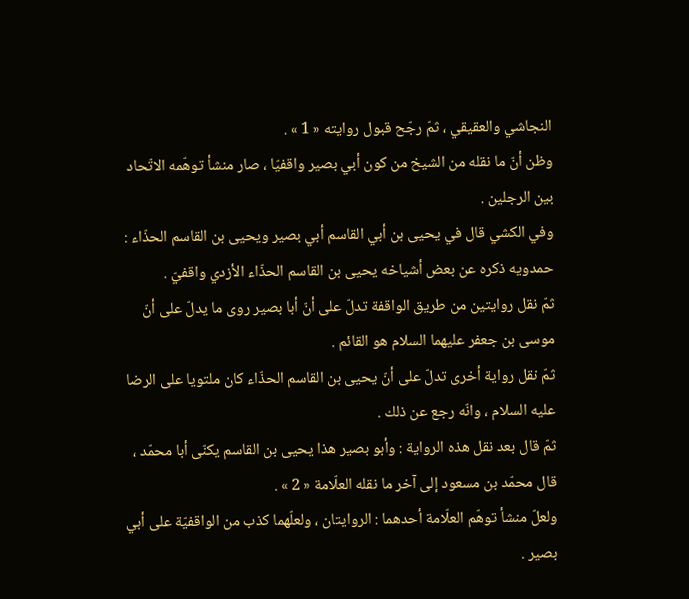النجاشي والعقيقي ، ثمّ رجّح قبول روايته « 1 » .
وظن أنّ ما نقله من الشيخ من كون أبي بصير واقفيّا ، صار منشأ توهّمه الاتّحاد بين الرجلين .
وفي الكشي قال في يحيى بن أبي القاسم أبي بصير ويحيى بن القاسم الحذّاء : حمدويه ذكره عن بعض أشياخه يحيى بن القاسم الحذّاء الأزدي واقفيّ .
ثمّ نقل روايتين من طريق الواقفة تدلّ على أنّ أبا بصير روى ما يدلّ على أنّ موسى بن جعفر عليهما السلام هو القائم .
ثمّ نقل رواية أخرى تدلّ على أنّ يحيى بن القاسم الحذّاء كان ملتويا على الرضا عليه السلام ، وانّه رجع عن ذلك .
ثمّ قال بعد نقل هذه الرواية : وأبو بصير هذا يحيى بن القاسم يكنّى أبا محمّد ، قال محمّد بن مسعود إلى آخر ما نقله العلّامة « 2 » .
ولعلّ منشأ توهّم العلّامة أحدهما : الروايتان ، ولعلّهما كذب من الواقفيّة على أبي بصير .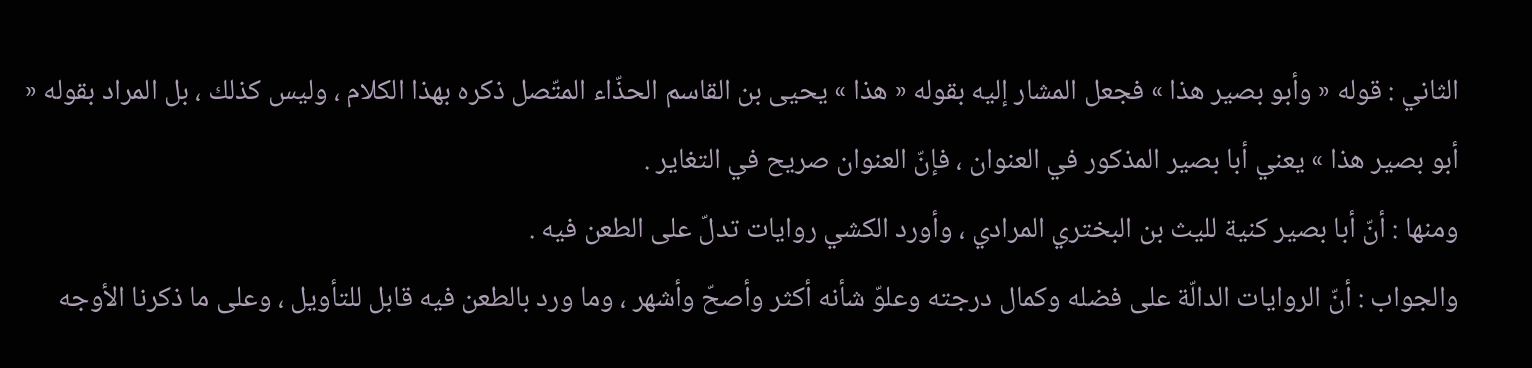الثاني : قوله « وأبو بصير هذا » فجعل المشار إليه بقوله « هذا » يحيى بن القاسم الحذّاء المتّصل ذكره بهذا الكلام ، وليس كذلك ، بل المراد بقوله « أبو بصير هذا » يعني أبا بصير المذكور في العنوان ، فإنّ العنوان صريح في التغاير .
ومنها : أنّ أبا بصير كنية لليث بن البختري المرادي ، وأورد الكشي روايات تدلّ على الطعن فيه .
والجواب : أنّ الروايات الدالّة على فضله وكمال درجته وعلوّ شأنه أكثر وأصحّ وأشهر ، وما ورد بالطعن فيه قابل للتأويل ، وعلى ما ذكرنا الأوجه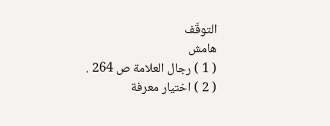التوقّف
هامش
( 1 ) رجال العلامة ص 264 .
( 2 ) اختيار معرفة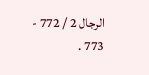الرجال 2 / 772 - 773 .